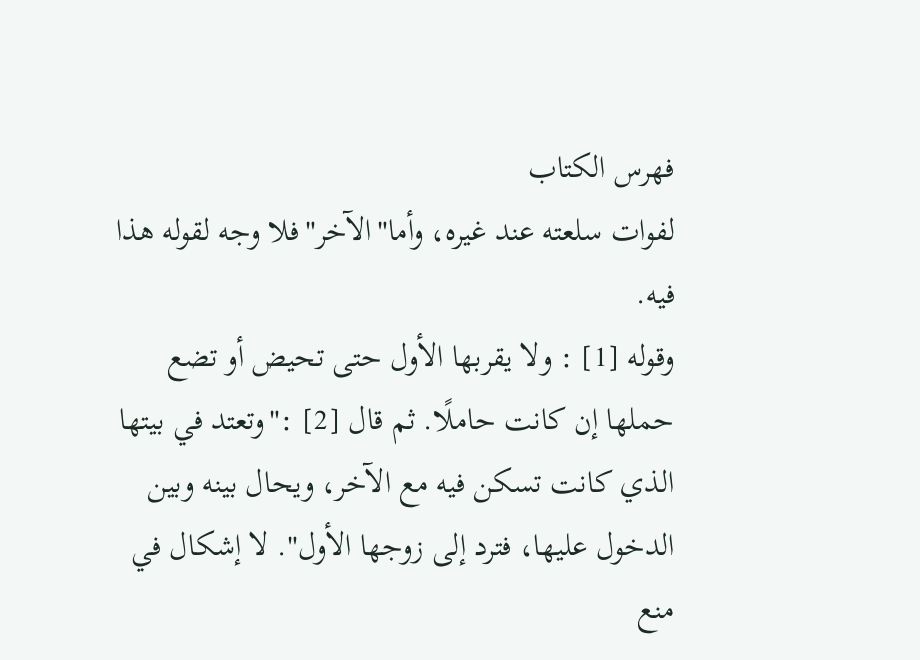فهرس الكتاب
لفوات سلعته عند غيره، وأما"الآخر"فلا وجه لقوله هذا فيه.
وقوله [1] : ولا يقربها الأول حتى تحيض أو تضع حملها إن كانت حاملًا. ثم قال [2] :"وتعتد في بيتها الذي كانت تسكن فيه مع الآخر، ويحال بينه وبين الدخول عليها، فترد إلى زوجها الأول". لا إشكال في منع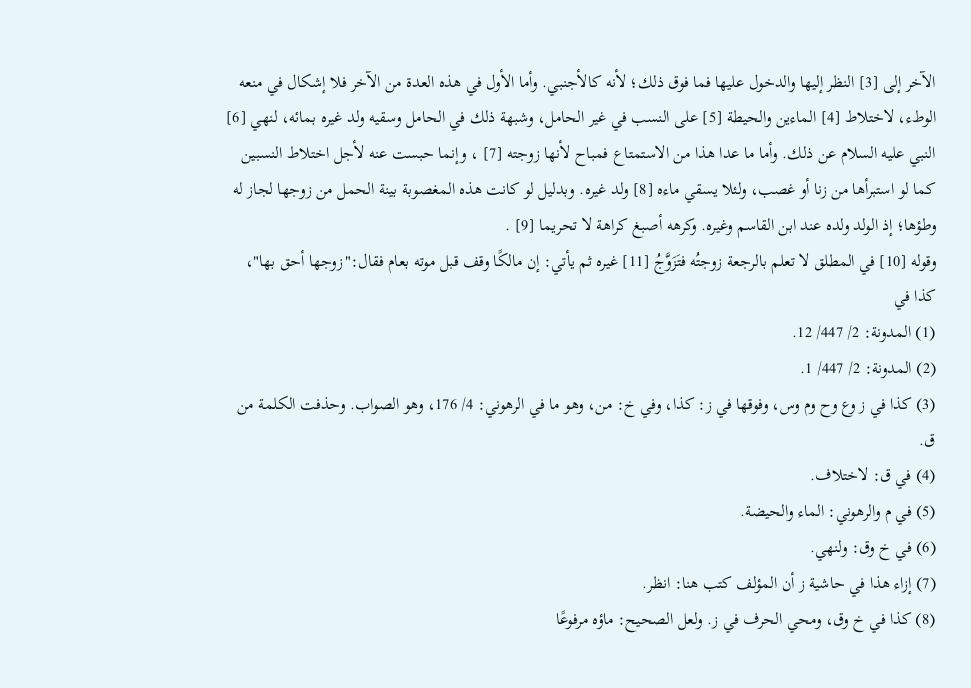الآخر إلى [3] النظر إليها والدخول عليها فما فوق ذلك؛ لأنه كالأجنبي. وأما الأول في هذه العدة من الآخر فلا إشكال في منعه الوطء، لاختلاط [4] الماءين والحيطة [5] على النسب في غير الحامل، وشبهة ذلك في الحامل وسقيه ولد غيره بمائه، لنهي [6] النبي عليه السلام عن ذلك. وأما ما عدا هذا من الاستمتاع فمباح لأنها زوجته [7] ، وإنما حبست عنه لأجل اختلاط النسبين كما لو استبرأها من زنا أو غصب، ولئلا يسقي ماءه [8] ولد غيره. وبدليل لو كانت هذه المغصوبة بينة الحمل من زوجها لجاز له وطؤها؛ إذ الولد ولده عند ابن القاسم وغيره. وكرهه أصبغ كراهة لا تحريما [9] .
وقوله [10] في المطلق لا تعلم بالرجعة زوجتُه فتَزَوَّجُ [11] غيره ثم يأتي: إن مالكًا وقف قبل موته بعام فقال:"زوجها أحق بها"، كذا في
(1) المدونة: 2/ 447/ 12.
(2) المدونة: 2/ 447/ 1.
(3) كذا في ز وع وح وم وس، وفوقها في ز: كذا، وفي خ: من، وهو ما في الرهوني: 4/ 176، وهو الصواب. وحذفت الكلمة من ق.
(4) في ق: لاختلاف.
(5) في م والرهوني: الماء والحيضة.
(6) في خ وق: ولنهي.
(7) إزاء هذا في حاشية ز أن المؤلف كتب هنا: انظر.
(8) كذا في خ وق، ومحي الحرف في ز. ولعل الصحيح: ماؤه مرفوعًا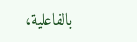بالفاعلية،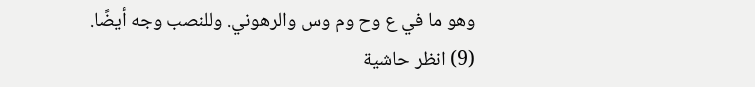وهو ما في ع وح وم وس والرهوني. وللنصب وجه أيضًا.
(9) انظر حاشية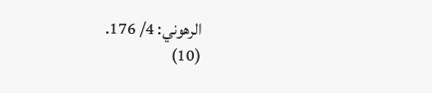الرهوني: 4/ 176.
(10)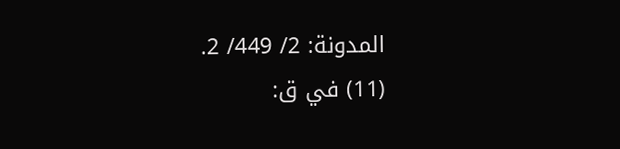المدونة: 2/ 449/ 2.
(11) في ق: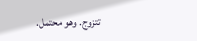تتزوج. وهو محتمل.